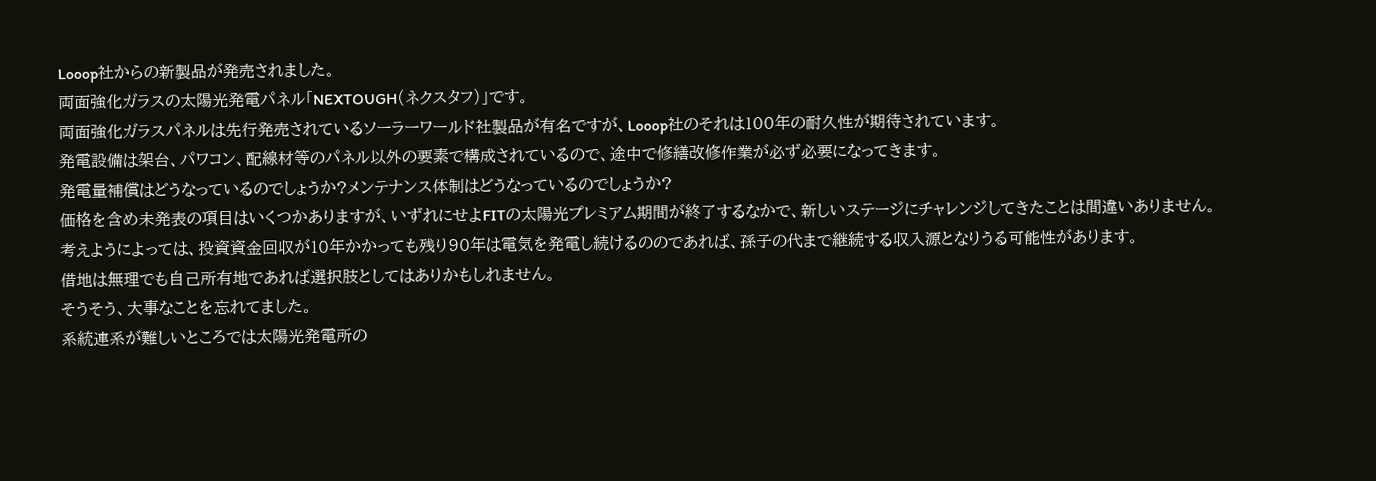Looop社からの新製品が発売されました。
両面強化ガラスの太陽光発電パネル「NEXTOUGH(ネクスタフ)」です。
両面強化ガラスパネルは先行発売されているソーラーワールド社製品が有名ですが、Looop社のそれは100年の耐久性が期待されています。
発電設備は架台、パワコン、配線材等のパネル以外の要素で構成されているので、途中で修繕改修作業が必ず必要になってきます。
発電量補償はどうなっているのでしょうか?メンテナンス体制はどうなっているのでしょうか?
価格を含め未発表の項目はいくつかありますが、いずれにせよFITの太陽光プレミアム期間が終了するなかで、新しいステージにチャレンジしてきたことは間違いありません。
考えようによっては、投資資金回収が10年かかっても残り90年は電気を発電し続けるののであれば、孫子の代まで継続する収入源となりうる可能性があります。
借地は無理でも自己所有地であれば選択肢としてはありかもしれません。
そうそう、大事なことを忘れてました。
系統連系が難しいところでは太陽光発電所の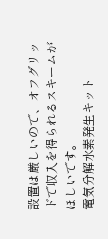設置は厳しいので、オフグリッドで収入を得られるスキームがほしいです。
電気分解水素発生キット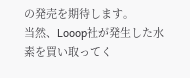の発売を期待します。
当然、Looop社が発生した水素を買い取ってく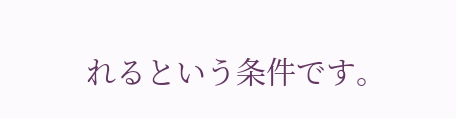れるという条件です。